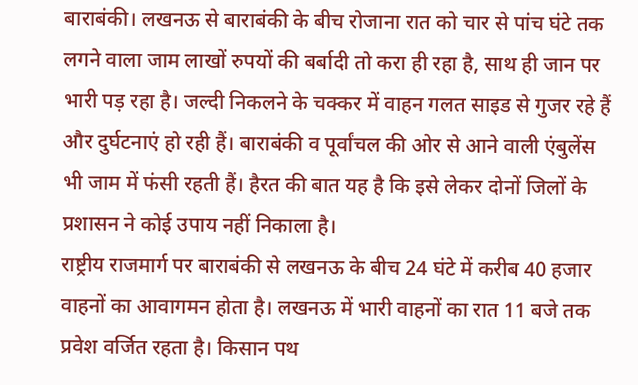बाराबंकी। लखनऊ से बाराबंकी के बीच रोजाना रात को चार से पांच घंटे तक लगने वाला जाम लाखों रुपयों की बर्बादी तो करा ही रहा है, साथ ही जान पर भारी पड़ रहा है। जल्दी निकलने के चक्कर में वाहन गलत साइड से गुजर रहे हैं और दुर्घटनाएं हो रही हैं। बाराबंकी व पूर्वांचल की ओर से आने वाली एंबुलेंस भी जाम में फंसी रहती हैं। हैरत की बात यह है कि इसे लेकर दोनों जिलों के प्रशासन ने कोई उपाय नहीं निकाला है।
राष्ट्रीय राजमार्ग पर बाराबंकी से लखनऊ के बीच 24 घंटे में करीब 40 हजार वाहनों का आवागमन होता है। लखनऊ में भारी वाहनों का रात 11 बजे तक प्रवेश वर्जित रहता है। किसान पथ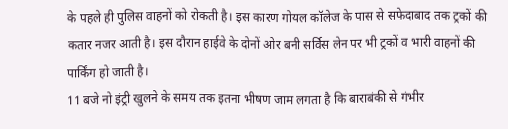के पहले ही पुलिस वाहनों को रोकती है। इस कारण गोयल कॉलेज के पास से सफेदाबाद तक ट्रकों की कतार नजर आती है। इस दौरान हाईवे के दोनों ओर बनी सर्विस लेन पर भी ट्रकों व भारी वाहनों की पार्किंग हो जाती है।
11 बजे नो इंट्री खुलने के समय तक इतना भीषण जाम लगता है कि बाराबंकी से गंभीर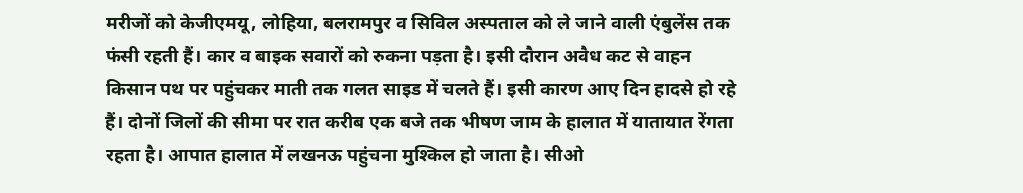मरीजों को केजीएमयू, लोहिया, बलरामपुर व सिविल अस्पताल को ले जाने वाली एंबुलेंस तक फंसी रहती हैं। कार व बाइक सवारों को रुकना पड़ता है। इसी दौरान अवैध कट से वाहन किसान पथ पर पहुंचकर माती तक गलत साइड में चलते हैं। इसी कारण आए दिन हादसे हो रहे हैं। दोनों जिलों की सीमा पर रात करीब एक बजे तक भीषण जाम के हालात में यातायात रेंगता रहता है। आपात हालात में लखनऊ पहुंचना मुश्किल हो जाता है। सीओ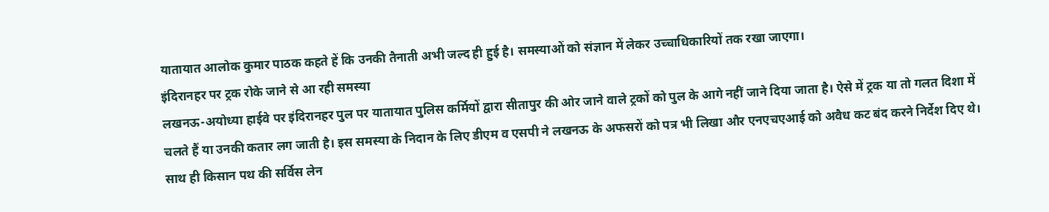यातायात आलोक कुमार पाठक कहते हें कि उनकी तैनाती अभी जल्द ही हुई है। समस्याओं को संज्ञान में लेकर उच्चाधिकारियों तक रखा जाएगा।
इंदिरानहर पर ट्रक रोके जाने से आ रही समस्या
लखनऊ-अयोध्या हाईवे पर इंदिरानहर पुल पर यातायात पुलिस कर्मियों द्वारा सीतापुर की ओर जाने वाले ट्रकों को पुल के आगे नहीं जाने दिया जाता है। ऐसे में ट्रक या तो गलत दिशा में चलते हैं या उनकी कतार लग जाती है। इस समस्या के निदान के लिए डीएम व एसपी ने लखनऊ के अफसरों को पत्र भी लिखा और एनएचएआई को अवैध कट बंद करने निर्देश दिए थे। साथ ही किसान पथ की सर्विस लेन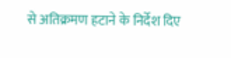से अतिक्रमण हटाने के निर्देश दिए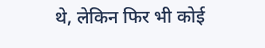थे, लेकिन फिर भी कोई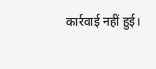कार्रवाई नहीं हुई।